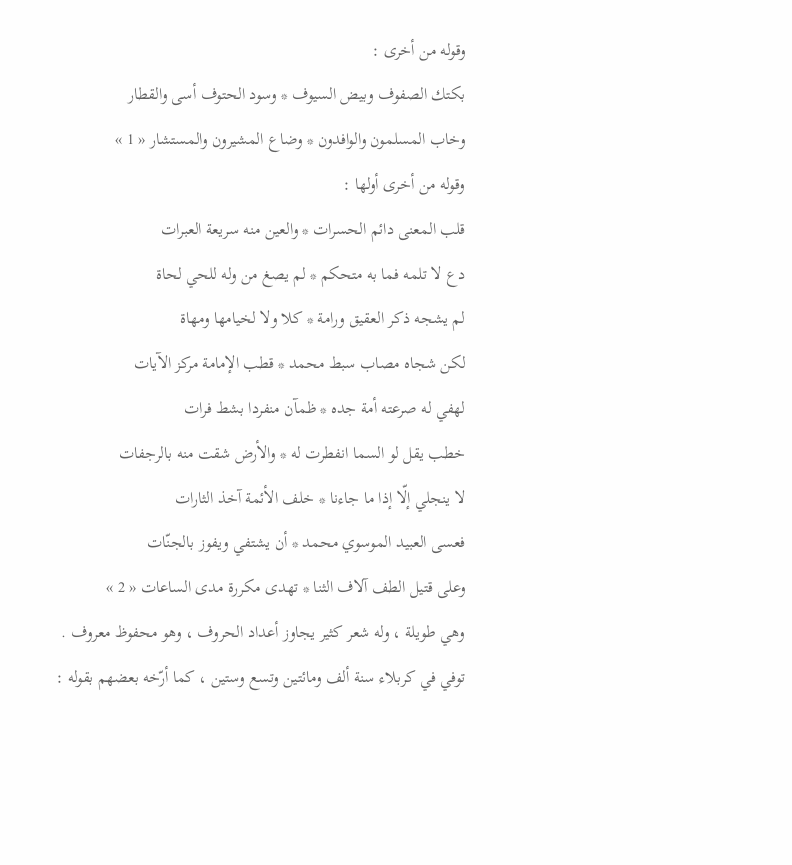وقوله من أخرى :
بكتك الصفوف وبيض السيوف * وسود الحتوف أسى والقطار
وخاب المسلمون والوافدون * وضاع المشيرون والمستشار « 1 »
وقوله من أخرى أولها :
قلب المعنى دائم الحسرات * والعين منه سريعة العبرات
دع لا تلمه فما به متحكم * لم يصغ من وله للحي لحاة
لم يشجه ذكر العقيق ورامة * كلا ولا لخيامها ومهاة
لكن شجاه مصاب سبط محمد * قطب الإمامة مركز الآيات
لهفي له صرعته أمة جده * ظمآن منفردا بشط فرات
خطب يقل لو السما انفطرت له * والأرض شقت منه بالرجفات
لا ينجلي إلّا إذا ما جاءنا * خلف الأئمة آخذ الثارات
فعسى العبيد الموسوي محمد * أن يشتفي ويفوز بالجنّات
وعلى قتيل الطف آلاف الثنا * تهدى مكررة مدى الساعات « 2 »
وهي طويلة ، وله شعر كثير يجاوز أعداد الحروف ، وهو محفوظ معروف .
توفي في كربلاء سنة ألف ومائتين وتسع وستين ، كما أرّخه بعضهم بقوله :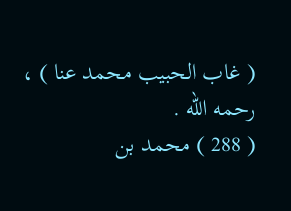( غاب الحبيب محمد عنا ) ، رحمه اللّه .
( 288 ) محمد بن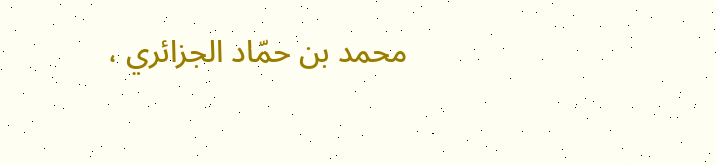محمد بن حمّاد الجزائري ،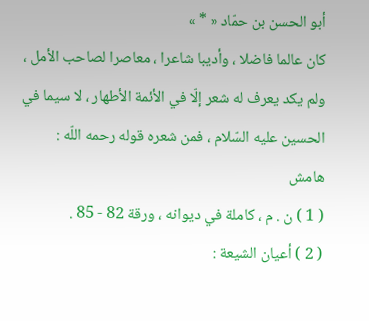أبو الحسن بن حمّاد « * »
كان عالما فاضلا ، وأديبا شاعرا ، معاصرا لصاحب الأمل ، ولم يكد يعرف له شعر إلّا في الأئمة الأطهار ، لا سيما في الحسين عليه السّلام ، فمن شعره قوله رحمه اللّه :
هامش
( 1 ) ن . م ، كاملة في ديوانه ، ورقة 82 - 85 .
( 2 ) أعيان الشيعة :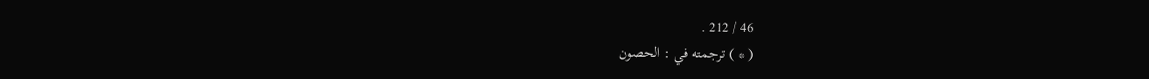46 / 212 .
( * ) ترجمته في : الحصون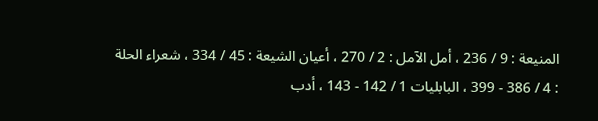المنيعة : 9 / 236 ، أمل الآمل : 2 / 270 ، أعيان الشيعة : 45 / 334 ، شعراء الحلة : 4 / 386 - 399 ، البابليات 1 / 142 - 143 ، أدب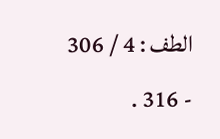الطف : 4 / 306 - 316 .